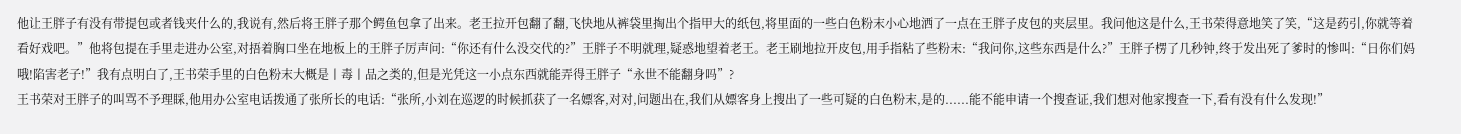他让王胖子有没有带提包或者钱夹什么的,我说有,然后将王胖子那个鳄鱼包拿了出来。老王拉开包翻了翻,飞快地从裤袋里掏出个指甲大的纸包,将里面的一些白色粉末小心地洒了一点在王胖子皮包的夹层里。我问他这是什么,王书荣得意地笑了笑,“这是药引,你就等着看好戏吧。”他将包提在手里走进办公室,对捂着胸口坐在地板上的王胖子厉声问:“你还有什么没交代的?”王胖子不明就理,疑惑地望着老王。老王刷地拉开皮包,用手指粘了些粉末:“我问你,这些东西是什么?”王胖子楞了几秒钟,终于发出死了爹时的惨叫:“日你们妈哦!陷害老子!”我有点明白了,王书荣手里的白色粉末大概是丨毒丨品之类的,但是光凭这一小点东西就能弄得王胖子“永世不能翻身吗”?
王书荣对王胖子的叫骂不予理睬,他用办公室电话拨通了张所长的电话:“张所,小刘在巡逻的时候抓获了一名嫖客,对对,问题出在,我们从嫖客身上搜出了一些可疑的白色粉末,是的......能不能申请一个搜查证,我们想对他家搜查一下,看有没有什么发现!”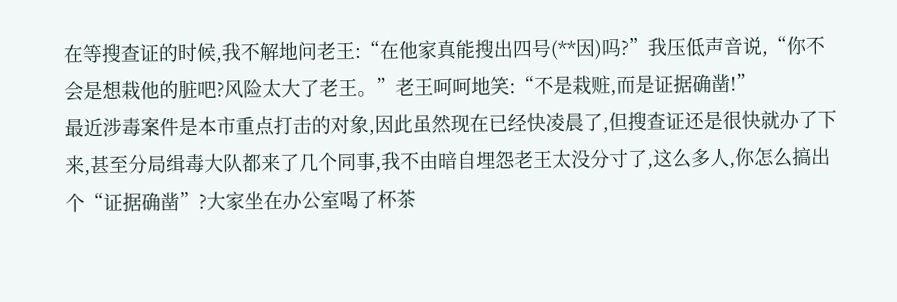在等搜查证的时候,我不解地问老王:“在他家真能搜出四号(**因)吗?”我压低声音说,“你不会是想栽他的脏吧?风险太大了老王。”老王呵呵地笑:“不是栽赃,而是证据确凿!”
最近涉毒案件是本市重点打击的对象,因此虽然现在已经快凌晨了,但搜查证还是很快就办了下来,甚至分局缉毒大队都来了几个同事,我不由暗自埋怨老王太没分寸了,这么多人,你怎么搞出个“证据确凿”?大家坐在办公室喝了杯茶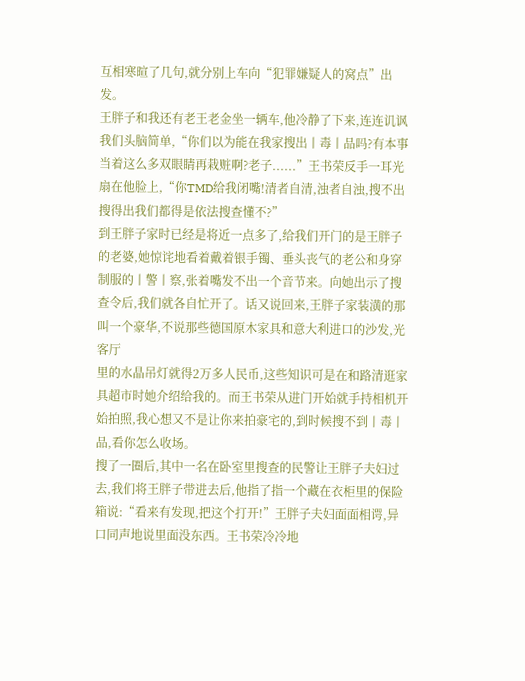互相寒暄了几句,就分别上车向“犯罪嫌疑人的窝点”出发。
王胖子和我还有老王老金坐一辆车,他冷静了下来,连连讥讽我们头脑简单,“你们以为能在我家搜出丨毒丨品吗?有本事当着这么多双眼睛再栽赃啊?老子......”王书荣反手一耳光扇在他脸上,“你TMD给我闭嘴!清者自清,浊者自浊,搜不出搜得出我们都得是依法搜查懂不?”
到王胖子家时已经是将近一点多了,给我们开门的是王胖子的老婆,她惊诧地看着戴着银手镯、垂头丧气的老公和身穿制服的丨警丨察,张着嘴发不出一个音节来。向她出示了搜查令后,我们就各自忙开了。话又说回来,王胖子家装潢的那叫一个豪华,不说那些德国原木家具和意大利进口的沙发,光客厅
里的水晶吊灯就得2万多人民币,这些知识可是在和路清逛家具超市时她介绍给我的。而王书荣从进门开始就手持相机开始拍照,我心想又不是让你来拍豪宅的,到时候搜不到丨毒丨品,看你怎么收场。
搜了一圈后,其中一名在卧室里搜查的民警让王胖子夫妇过去,我们将王胖子带进去后,他指了指一个藏在衣柜里的保险箱说:“看来有发现,把这个打开!”王胖子夫妇面面相谔,异口同声地说里面没东西。王书荣冷冷地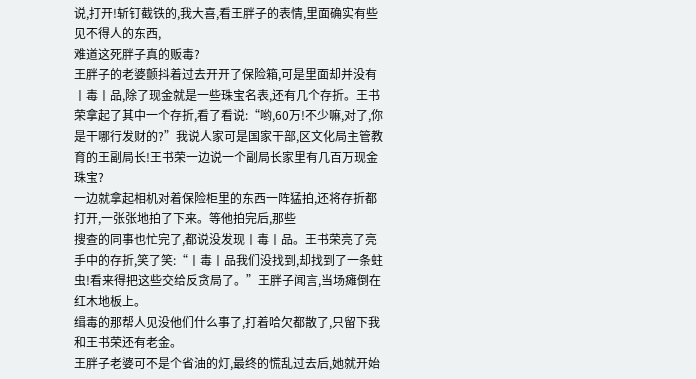说,打开!斩钉截铁的,我大喜,看王胖子的表情,里面确实有些见不得人的东西,
难道这死胖子真的贩毒?
王胖子的老婆颤抖着过去开开了保险箱,可是里面却并没有丨毒丨品,除了现金就是一些珠宝名表,还有几个存折。王书荣拿起了其中一个存折,看了看说:“哟,60万!不少嘛,对了,你是干哪行发财的?”我说人家可是国家干部,区文化局主管教育的王副局长!王书荣一边说一个副局长家里有几百万现金珠宝?
一边就拿起相机对着保险柜里的东西一阵猛拍,还将存折都打开,一张张地拍了下来。等他拍完后,那些
搜查的同事也忙完了,都说没发现丨毒丨品。王书荣亮了亮手中的存折,笑了笑:“丨毒丨品我们没找到,却找到了一条蛀虫!看来得把这些交给反贪局了。”王胖子闻言,当场瘫倒在红木地板上。
缉毒的那帮人见没他们什么事了,打着哈欠都散了,只留下我和王书荣还有老金。
王胖子老婆可不是个省油的灯,最终的慌乱过去后,她就开始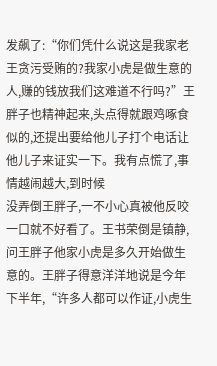发飙了:“你们凭什么说这是我家老王贪污受贿的?我家小虎是做生意的人,赚的钱放我们这难道不行吗?”王胖子也精神起来,头点得就跟鸡啄食似的,还提出要给他儿子打个电话让他儿子来证实一下。我有点慌了,事情越闹越大,到时候
没弄倒王胖子,一不小心真被他反咬一口就不好看了。王书荣倒是镇静,问王胖子他家小虎是多久开始做生意的。王胖子得意洋洋地说是今年下半年,“许多人都可以作证,小虎生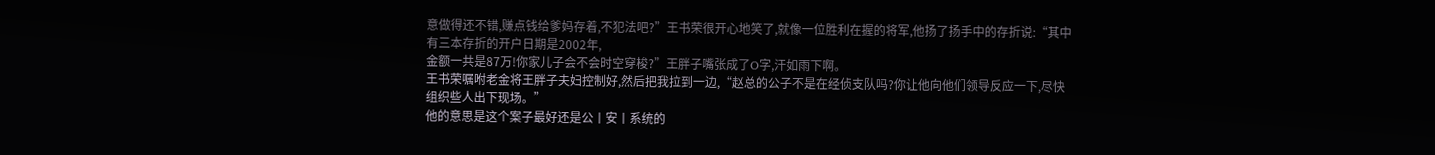意做得还不错,赚点钱给爹妈存着,不犯法吧?”王书荣很开心地笑了,就像一位胜利在握的将军,他扬了扬手中的存折说:“其中有三本存折的开户日期是2002年,
金额一共是87万!你家儿子会不会时空穿梭?”王胖子嘴张成了O字,汗如雨下啊。
王书荣嘱咐老金将王胖子夫妇控制好,然后把我拉到一边,“赵总的公子不是在经侦支队吗?你让他向他们领导反应一下,尽快组织些人出下现场。”
他的意思是这个案子最好还是公丨安丨系统的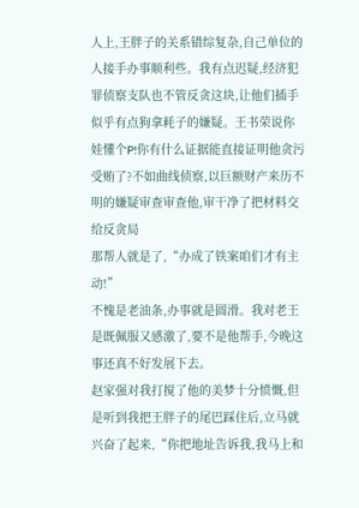人上,王胖子的关系错综复杂,自己单位的人接手办事顺利些。我有点迟疑,经济犯罪侦察支队也不管反贪这块,让他们插手似乎有点狗拿耗子的嫌疑。王书荣说你娃懂个P!你有什么证据能直接证明他贪污受贿了?不如曲线侦察,以巨额财产来历不明的嫌疑审查审查他,审干净了把材料交给反贪局
那帮人就是了,“办成了铁案咱们才有主动!”
不愧是老油条,办事就是圆滑。我对老王是既佩服又感激了,要不是他帮手,今晚这事还真不好发展下去。
赵家强对我打搅了他的美梦十分愤慨,但是听到我把王胖子的尾巴踩住后,立马就兴奋了起来,“你把地址告诉我,我马上和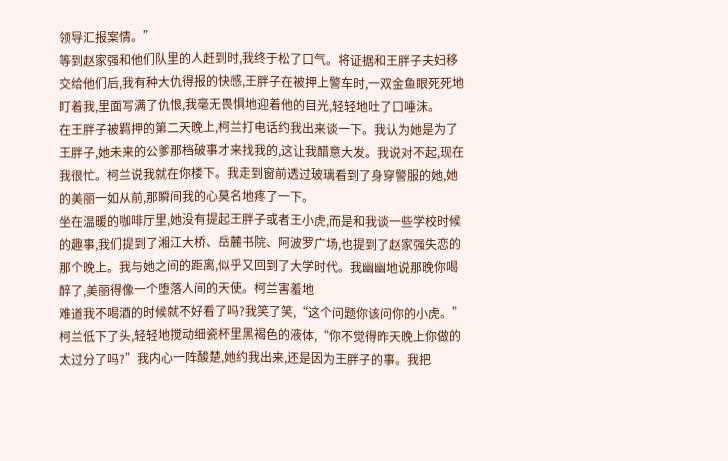领导汇报案情。”
等到赵家强和他们队里的人赶到时,我终于松了口气。将证据和王胖子夫妇移交给他们后,我有种大仇得报的快感,王胖子在被押上警车时,一双金鱼眼死死地盯着我,里面写满了仇恨,我毫无畏惧地迎着他的目光,轻轻地吐了口唾沫。
在王胖子被羁押的第二天晚上,柯兰打电话约我出来谈一下。我认为她是为了王胖子,她未来的公爹那档破事才来找我的,这让我醋意大发。我说对不起,现在我很忙。柯兰说我就在你楼下。我走到窗前透过玻璃看到了身穿警服的她,她的美丽一如从前,那瞬间我的心莫名地疼了一下。
坐在温暖的咖啡厅里,她没有提起王胖子或者王小虎,而是和我谈一些学校时候的趣事,我们提到了湘江大桥、岳麓书院、阿波罗广场,也提到了赵家强失恋的那个晚上。我与她之间的距离,似乎又回到了大学时代。我幽幽地说那晚你喝醉了,美丽得像一个堕落人间的天使。柯兰害羞地
难道我不喝酒的时候就不好看了吗?我笑了笑,“这个问题你该问你的小虎。”
柯兰低下了头,轻轻地搅动细瓷杯里黑褐色的液体,“你不觉得昨天晚上你做的太过分了吗?”我内心一阵酸楚,她约我出来,还是因为王胖子的事。我把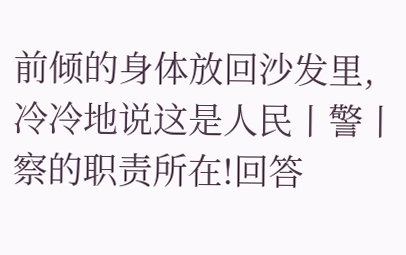前倾的身体放回沙发里,冷冷地说这是人民丨警丨察的职责所在!回答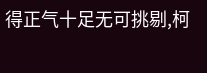得正气十足无可挑剔,柯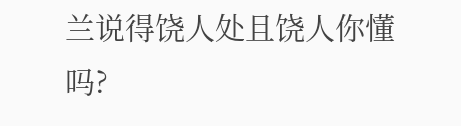兰说得饶人处且饶人你懂吗?